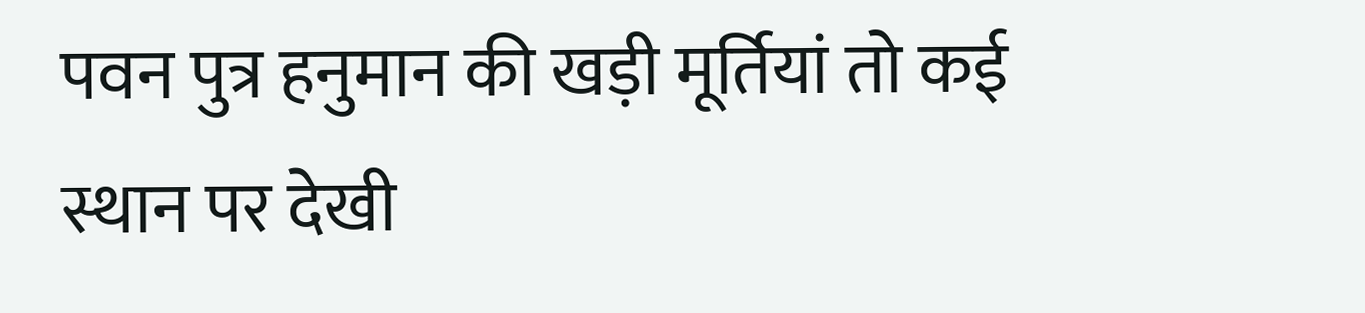पवन पुत्र हनुमान की खड़ी मूर्तियां तो कई स्थान पर देखी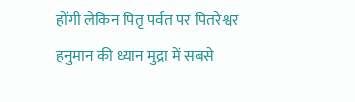होंगी लेकिन पितृ पर्वत पर पितरेश्वर हनुमान की ध्यान मुद्रा में सबसे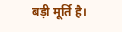बड़ी मूर्ति है।